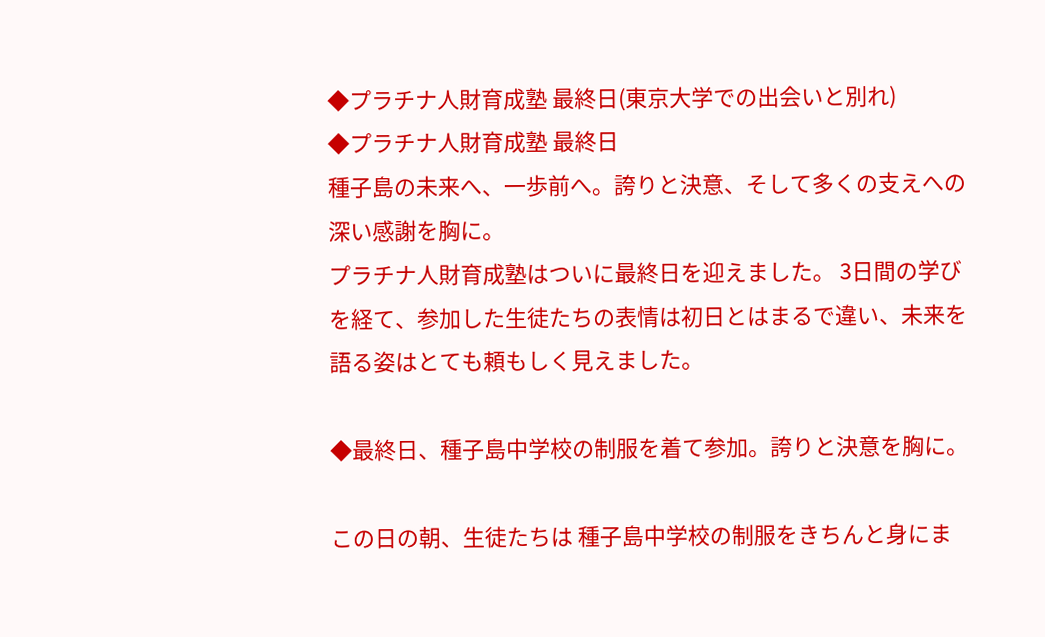◆プラチナ人財育成塾 最終日(東京大学での出会いと別れ)
◆プラチナ人財育成塾 最終日
種子島の未来へ、一歩前へ。誇りと決意、そして多くの支えへの深い感謝を胸に。
プラチナ人財育成塾はついに最終日を迎えました。 3日間の学びを経て、参加した生徒たちの表情は初日とはまるで違い、未来を語る姿はとても頼もしく見えました。

◆最終日、種子島中学校の制服を着て参加。誇りと決意を胸に。

この日の朝、生徒たちは 種子島中学校の制服をきちんと身にま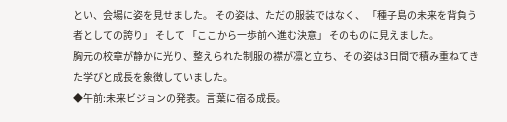とい、会場に姿を見せました。 その姿は、ただの服装ではなく、 「種子島の未来を背負う者としての誇り」 そして 「ここから一歩前へ進む決意」 そのものに見えました。
胸元の校章が静かに光り、整えられた制服の襟が凛と立ち、その姿は3日間で積み重ねてきた学びと成長を象徴していました。
◆午前:未来ビジョンの発表。言葉に宿る成長。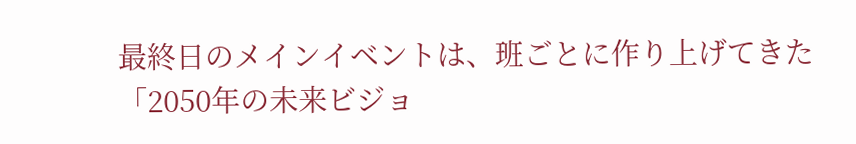最終日のメインイベントは、班ごとに作り上げてきた 「2050年の未来ビジョ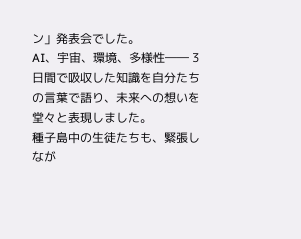ン」発表会でした。
AI、宇宙、環境、多様性―― 3日間で吸収した知識を自分たちの言葉で語り、未来への想いを堂々と表現しました。
種子島中の生徒たちも、緊張しなが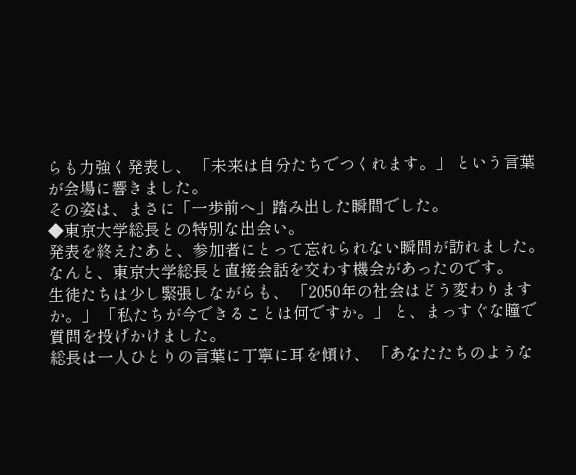らも力強く発表し、 「未来は自分たちでつくれます。」 という言葉が会場に響きました。
その姿は、まさに「一歩前へ」踏み出した瞬間でした。
◆東京大学総長との特別な出会い。
発表を終えたあと、参加者にとって忘れられない瞬間が訪れました。 なんと、東京大学総長と直接会話を交わす機会があったのです。
生徒たちは少し緊張しながらも、 「2050年の社会はどう変わりますか。」 「私たちが今できることは何ですか。」 と、まっすぐな瞳で質問を投げかけました。
総長は一人ひとりの言葉に丁寧に耳を傾け、 「あなたたちのような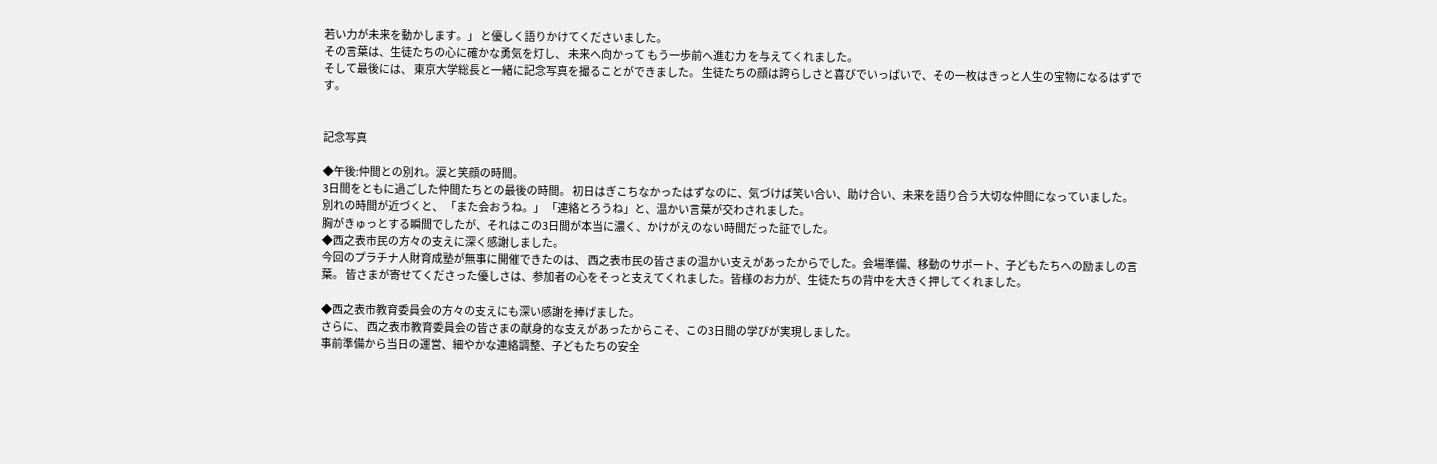若い力が未来を動かします。」 と優しく語りかけてくださいました。
その言葉は、生徒たちの心に確かな勇気を灯し、 未来へ向かって もう一歩前へ進む力 を与えてくれました。
そして最後には、 東京大学総長と一緒に記念写真を撮ることができました。 生徒たちの顔は誇らしさと喜びでいっぱいで、その一枚はきっと人生の宝物になるはずです。


記念写真

◆午後:仲間との別れ。涙と笑顔の時間。
3日間をともに過ごした仲間たちとの最後の時間。 初日はぎこちなかったはずなのに、気づけば笑い合い、助け合い、未来を語り合う大切な仲間になっていました。
別れの時間が近づくと、 「また会おうね。」 「連絡とろうね」と、温かい言葉が交わされました。
胸がきゅっとする瞬間でしたが、それはこの3日間が本当に濃く、かけがえのない時間だった証でした。
◆西之表市民の方々の支えに深く感謝しました。
今回のプラチナ人財育成塾が無事に開催できたのは、 西之表市民の皆さまの温かい支えがあったからでした。会場準備、移動のサポート、子どもたちへの励ましの言葉。 皆さまが寄せてくださった優しさは、参加者の心をそっと支えてくれました。皆様のお力が、生徒たちの背中を大きく押してくれました。

◆西之表市教育委員会の方々の支えにも深い感謝を捧げました。
さらに、 西之表市教育委員会の皆さまの献身的な支えがあったからこそ、この3日間の学びが実現しました。
事前準備から当日の運営、細やかな連絡調整、子どもたちの安全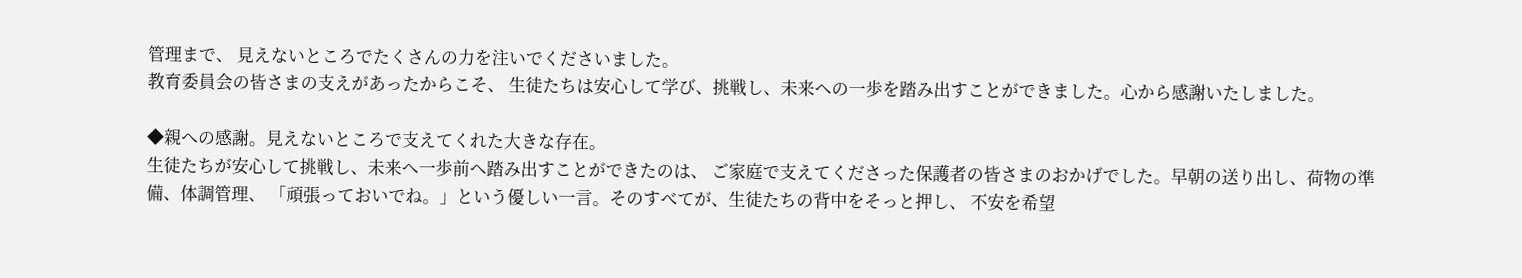管理まで、 見えないところでたくさんの力を注いでくださいました。
教育委員会の皆さまの支えがあったからこそ、 生徒たちは安心して学び、挑戦し、未来への一歩を踏み出すことができました。心から感謝いたしました。

◆親への感謝。見えないところで支えてくれた大きな存在。
生徒たちが安心して挑戦し、未来へ一歩前へ踏み出すことができたのは、 ご家庭で支えてくださった保護者の皆さまのおかげでした。早朝の送り出し、荷物の準備、体調管理、 「頑張っておいでね。」という優しい一言。そのすべてが、生徒たちの背中をそっと押し、 不安を希望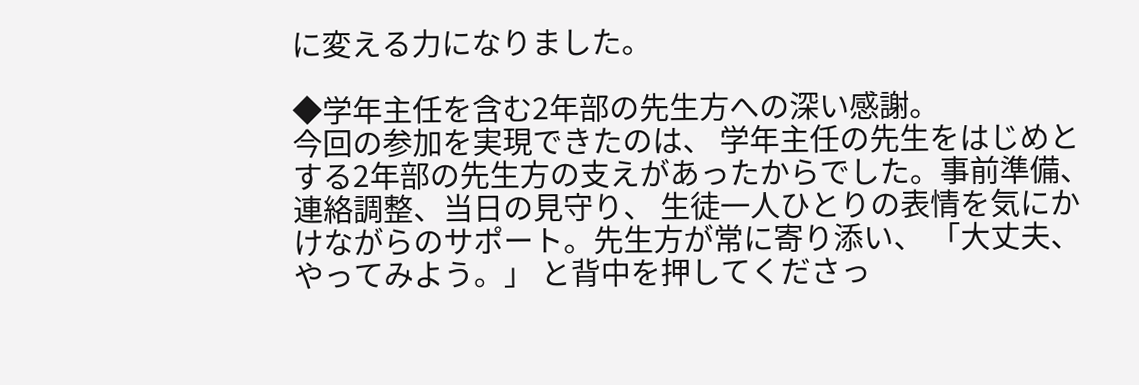に変える力になりました。

◆学年主任を含む2年部の先生方への深い感謝。
今回の参加を実現できたのは、 学年主任の先生をはじめとする2年部の先生方の支えがあったからでした。事前準備、連絡調整、当日の見守り、 生徒一人ひとりの表情を気にかけながらのサポート。先生方が常に寄り添い、 「大丈夫、やってみよう。」 と背中を押してくださっ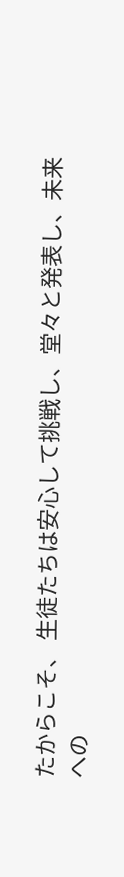たからこそ、 生徒たちは安心して挑戦し、堂々と発表し、未来への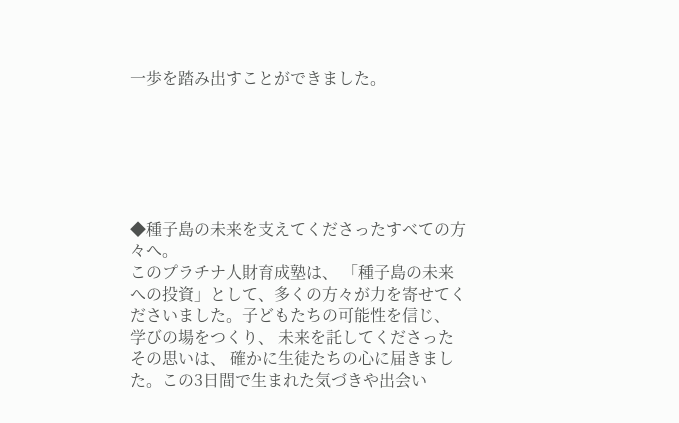一歩を踏み出すことができました。






◆種子島の未来を支えてくださったすべての方々へ。
このプラチナ人財育成塾は、 「種子島の未来への投資」として、多くの方々が力を寄せてくださいました。子どもたちの可能性を信じ、 学びの場をつくり、 未来を託してくださったその思いは、 確かに生徒たちの心に届きました。この3日間で生まれた気づきや出会い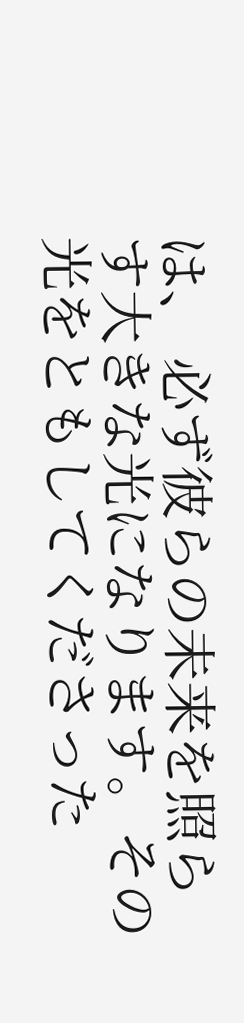は、 必ず彼らの未来を照らす大きな光になります。その光をともしてくださった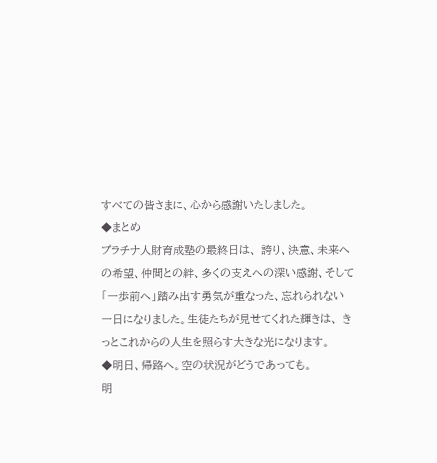すべての皆さまに、心から感謝いたしました。
◆まとめ
プラチナ人財育成塾の最終日は、 誇り、決意、未来への希望、仲間との絆、多くの支えへの深い感謝、そして「一歩前へ」踏み出す勇気が重なった、忘れられない一日になりました。生徒たちが見せてくれた輝きは、 きっとこれからの人生を照らす大きな光になります。
◆明日、帰路へ。空の状況がどうであっても。
明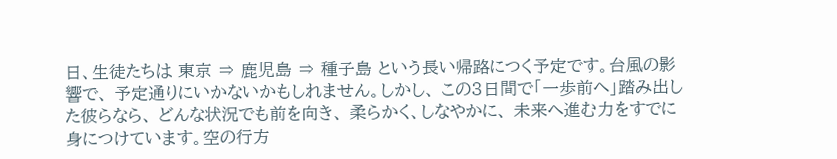日、生徒たちは 東京 ⇒ 鹿児島 ⇒ 種子島 という長い帰路につく予定です。台風の影響で、 予定通りにいかないかもしれません。しかし、 この3日間で「一歩前へ」踏み出した彼らなら、 どんな状況でも前を向き、 柔らかく、しなやかに、 未来へ進む力をすでに身につけています。空の行方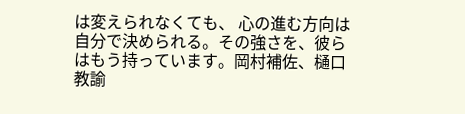は変えられなくても、 心の進む方向は自分で決められる。その強さを、彼らはもう持っています。岡村補佐、樋口教諭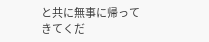と共に無事に帰ってきてくだ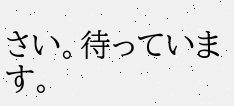さい。待っています。